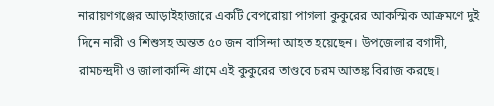নারায়ণগঞ্জের আড়াইহাজারে একটি বেপরোয়া পাগলা কুকুরের আকস্মিক আক্রমণে দুই দিনে নারী ও শিশুসহ অন্তত ৫০ জন বাসিন্দা আহত হয়েছেন। উপজেলার বগাদী, রামচন্দ্রদী ও জালাকান্দি গ্রামে এই কুকুরের তাণ্ডবে চরম আতঙ্ক বিরাজ করছে।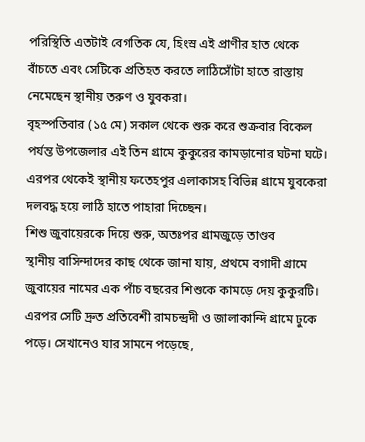পরিস্থিতি এতটাই বেগতিক যে, হিংস্র এই প্রাণীর হাত থেকে বাঁচতে এবং সেটিকে প্রতিহত করতে লাঠিসোঁটা হাতে রাস্তায় নেমেছেন স্থানীয় তরুণ ও যুবকরা।
বৃহস্পতিবার (১৫ মে) সকাল থেকে শুরু করে শুক্রবার বিকেল পর্যন্ত উপজেলার এই তিন গ্রামে কুকুরের কামড়ানোর ঘটনা ঘটে। এরপর থেকেই স্থানীয় ফতেহপুর এলাকাসহ বিভিন্ন গ্রামে যুবকেরা দলবদ্ধ হয়ে লাঠি হাতে পাহারা দিচ্ছেন।
শিশু জুবায়েরকে দিয়ে শুরু, অতঃপর গ্রামজুড়ে তাণ্ডব
স্থানীয় বাসিন্দাদের কাছ থেকে জানা যায়, প্রথমে বগাদী গ্রামে জুবায়ের নামের এক পাঁচ বছরের শিশুকে কামড়ে দেয় কুকুরটি। এরপর সেটি দ্রুত প্রতিবেশী রামচন্দ্রদী ও জালাকান্দি গ্রামে ঢুকে পড়ে। সেখানেও যার সামনে পড়েছে,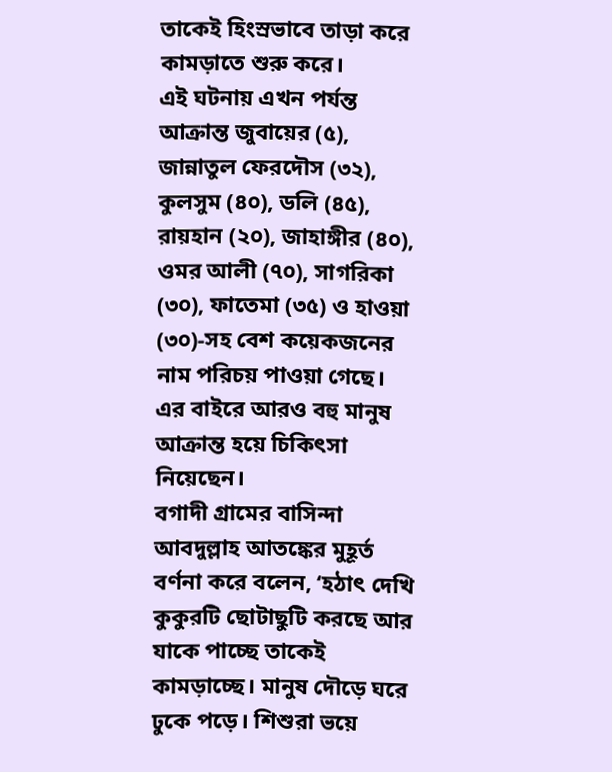তাকেই হিংস্রভাবে তাড়া করে কামড়াতে শুরু করে।
এই ঘটনায় এখন পর্যন্ত আক্রান্ত জুবায়ের (৫), জান্নাতুল ফেরদৌস (৩২), কুলসুম (৪০), ডলি (৪৫), রায়হান (২০), জাহাঙ্গীর (৪০), ওমর আলী (৭০), সাগরিকা (৩০), ফাতেমা (৩৫) ও হাওয়া (৩০)-সহ বেশ কয়েকজনের নাম পরিচয় পাওয়া গেছে। এর বাইরে আরও বহু মানুষ আক্রান্ত হয়ে চিকিৎসা নিয়েছেন।
বগাদী গ্রামের বাসিন্দা আবদুল্লাহ আতঙ্কের মুহূর্ত বর্ণনা করে বলেন, ‘হঠাৎ দেখি কুকুরটি ছোটাছুটি করছে আর যাকে পাচ্ছে তাকেই কামড়াচ্ছে। মানুষ দৌড়ে ঘরে ঢুকে পড়ে। শিশুরা ভয়ে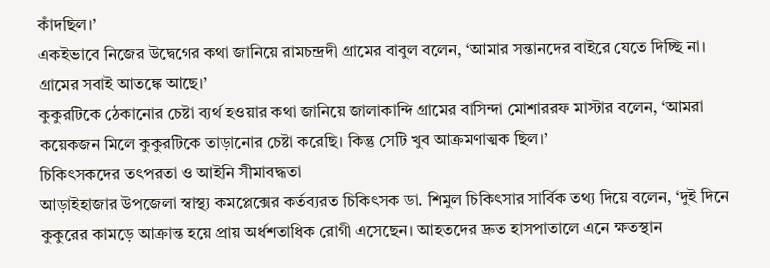কাঁদছিল।’
একইভাবে নিজের উদ্বেগের কথা জানিয়ে রামচন্দ্রদী গ্রামের বাবুল বলেন, ‘আমার সন্তানদের বাইরে যেতে দিচ্ছি না। গ্রামের সবাই আতঙ্কে আছে।’
কুকুরটিকে ঠেকানোর চেষ্টা ব্যর্থ হওয়ার কথা জানিয়ে জালাকান্দি গ্রামের বাসিন্দা মোশাররফ মাস্টার বলেন, ‘আমরা কয়েকজন মিলে কুকুরটিকে তাড়ানোর চেষ্টা করেছি। কিন্তু সেটি খুব আক্রমণাত্মক ছিল।’
চিকিৎসকদের তৎপরতা ও আইনি সীমাবদ্ধতা
আড়াইহাজার উপজেলা স্বাস্থ্য কমপ্লেক্সের কর্তব্যরত চিকিৎসক ডা. শিমুল চিকিৎসার সার্বিক তথ্য দিয়ে বলেন, ‘দুই দিনে কুকুরের কামড়ে আক্রান্ত হয়ে প্রায় অর্ধশতাধিক রোগী এসেছেন। আহতদের দ্রুত হাসপাতালে এনে ক্ষতস্থান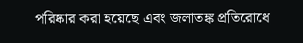পরিষ্কার করা হয়েছে এবং জলাতঙ্ক প্রতিরোধে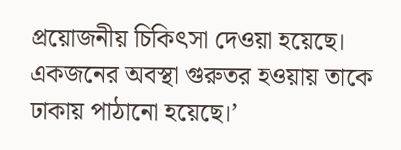প্রয়োজনীয় চিকিৎসা দেওয়া হয়েছে। একজনের অবস্থা গুরুতর হওয়ায় তাকে ঢাকায় পাঠানো হয়েছে।’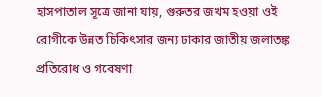হাসপাতাল সূত্রে জানা যায়, গুরুতর জখম হওয়া ওই রোগীকে উন্নত চিকিৎসার জন্য ঢাকার জাতীয় জলাতঙ্ক প্রতিরোধ ও গবেষণা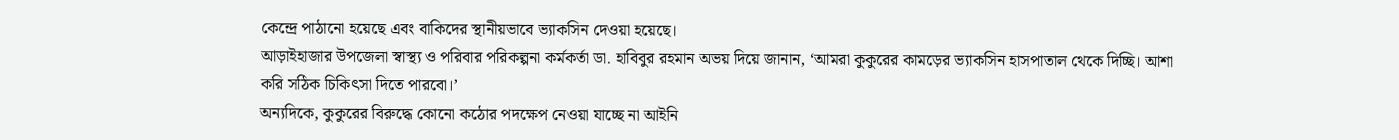কেন্দ্রে পাঠানো হয়েছে এবং বাকিদের স্থানীয়ভাবে ভ্যাকসিন দেওয়া হয়েছে।
আড়াইহাজার উপজেলা স্বাস্থ্য ও পরিবার পরিকল্পনা কর্মকর্তা ডা. হাবিবুর রহমান অভয় দিয়ে জানান, ‘আমরা কুকুরের কামড়ের ভ্যাকসিন হাসপাতাল থেকে দিচ্ছি। আশা করি সঠিক চিকিৎসা দিতে পারবো।’
অন্যদিকে, কুকুরের বিরুদ্ধে কোনো কঠোর পদক্ষেপ নেওয়া যাচ্ছে না আইনি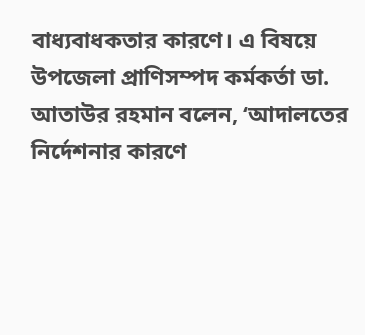বাধ্যবাধকতার কারণে। এ বিষয়ে উপজেলা প্রাণিসম্পদ কর্মকর্তা ডা. আতাউর রহমান বলেন, ‘আদালতের নির্দেশনার কারণে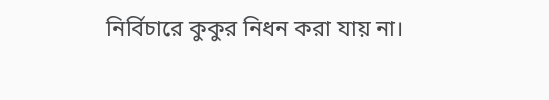নির্বিচারে কুকুর নিধন করা যায় না।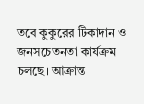তবে কুকুরের টিকাদান ও জনসচেতনতা কার্যক্রম চলছে। আক্রান্ত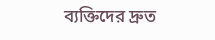ব্যক্তিদের দ্রুত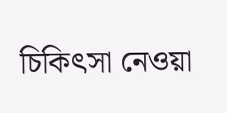চিকিৎসা নেওয়া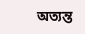অত্যন্ত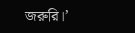জরুরি।’